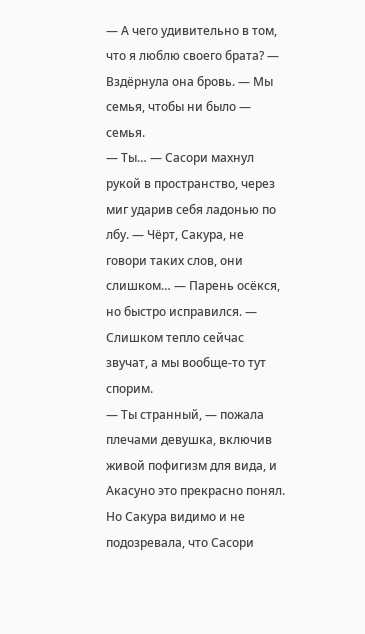— А чего удивительно в том, что я люблю своего брата? — Вздёрнула она бровь. — Мы семья, чтобы ни было — семья.
— Ты… — Сасори махнул рукой в пространство, через миг ударив себя ладонью по лбу. — Чёрт, Сакура, не говори таких слов, они слишком… — Парень осёкся, но быстро исправился. — Слишком тепло сейчас звучат, а мы вообще-то тут спорим.
— Ты странный, — пожала плечами девушка, включив живой пофигизм для вида, и Акасуно это прекрасно понял.
Но Сакура видимо и не подозревала, что Сасори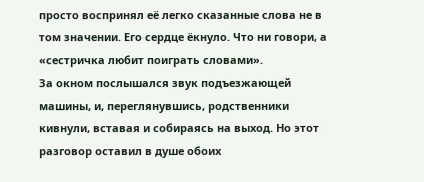просто воспринял её легко сказанные слова не в том значении. Его сердце ёкнуло. Что ни говори, а «сестричка любит поиграть словами».
За окном послышался звук подъезжающей машины, и, переглянувшись, родственники кивнули, вставая и собираясь на выход. Но этот разговор оставил в душе обоих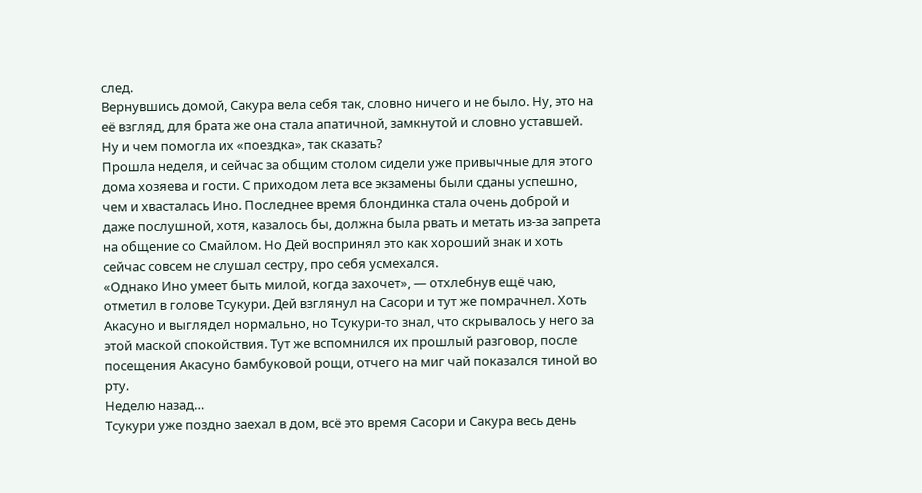след.
Вернувшись домой, Сакура вела себя так, словно ничего и не было. Ну, это на её взгляд, для брата же она стала апатичной, замкнутой и словно уставшей. Ну и чем помогла их «поездка», так сказать?
Прошла неделя, и сейчас за общим столом сидели уже привычные для этого дома хозяева и гости. С приходом лета все экзамены были сданы успешно, чем и хвасталась Ино. Последнее время блондинка стала очень доброй и даже послушной, хотя, казалось бы, должна была рвать и метать из-за запрета на общение со Смайлом. Но Дей воспринял это как хороший знак и хоть сейчас совсем не слушал сестру, про себя усмехался.
«Однако Ино умеет быть милой, когда захочет», — отхлебнув ещё чаю, отметил в голове Тсукури. Дей взглянул на Сасори и тут же помрачнел. Хоть Акасуно и выглядел нормально, но Тсукури-то знал, что скрывалось у него за этой маской спокойствия. Тут же вспомнился их прошлый разговор, после посещения Акасуно бамбуковой рощи, отчего на миг чай показался тиной во рту.
Неделю назад…
Тсукури уже поздно заехал в дом, всё это время Сасори и Сакура весь день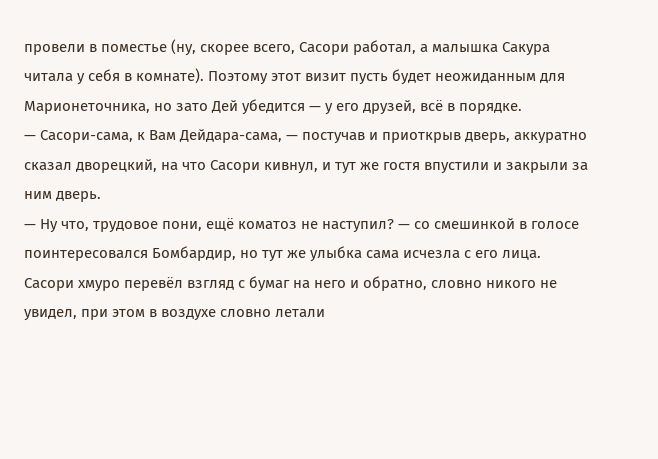провели в поместье (ну, скорее всего, Сасори работал, а малышка Сакура читала у себя в комнате). Поэтому этот визит пусть будет неожиданным для Марионеточника, но зато Дей убедится — у его друзей, всё в порядке.
— Сасори-сама, к Вам Дейдара-сама, — постучав и приоткрыв дверь, аккуратно сказал дворецкий, на что Сасори кивнул, и тут же гостя впустили и закрыли за ним дверь.
— Ну что, трудовое пони, ещё коматоз не наступил? — со смешинкой в голосе поинтересовался Бомбардир, но тут же улыбка сама исчезла с его лица. Сасори хмуро перевёл взгляд с бумаг на него и обратно, словно никого не увидел, при этом в воздухе словно летали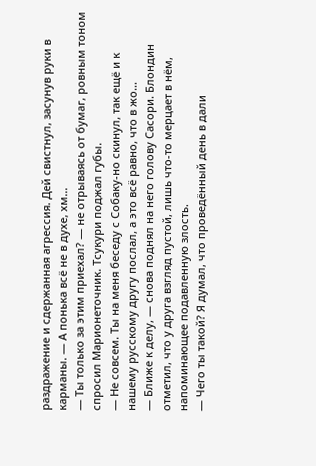раздражение и сдержанная агрессия. Дей свистнул, засунув руки в карманы. — А понька всё не в духе, хм…
— Ты только за этим приехал? — не отрываясь от бумаг, ровным тоном спросил Марионеточник. Тсукури поджал губы.
— Не совсем. Ты на меня беседу с Собаку-но скинул, так ещё и к нашему русскому другу послал, а это всё равно, что в жо…
— Ближе к делу, — снова поднял на него голову Сасори. Блондин отметил, что у друга взгляд пустой, лишь что-то мерцает в нём, напоминающее подавленную злость.
— Чего ты такой? Я думал, что проведённый день в дали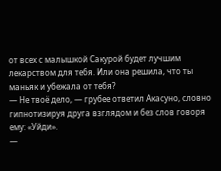от всех с малышкой Сакурой будет лучшим лекарством для тебя. Или она решила, что ты маньяк и убежала от тебя?
— Не твоё дело, — грубее ответил Акасуно, словно гипнотизируя друга взглядом и без слов говоря ему: «Уйди».
—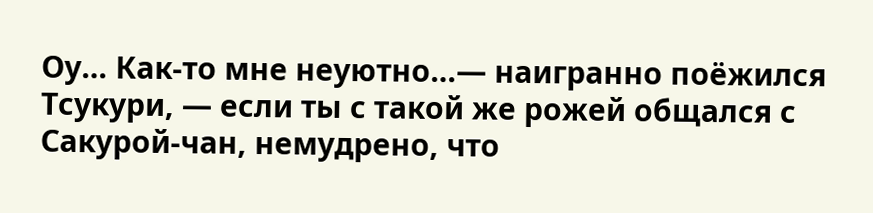Оу… Как-то мне неуютно…— наигранно поёжился Тсукури, — если ты с такой же рожей общался с Сакурой-чан, немудрено, что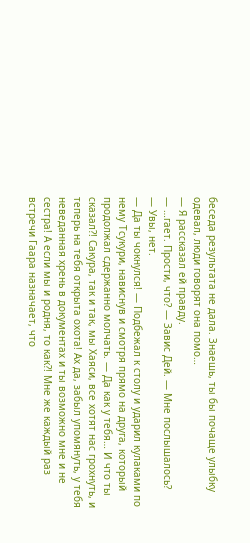беседа результата не дала. Знаешь, ты бы почаще улыбку одевал, люди говорят она помо…
— Я рассказал ей правду.
— …гает. Прости, что? — Завис Дей. — Мне послышалось?
— Увы, нет.
— Да ты чокнулся! — Подбежал к столу и ударил кулаками по нему Тсукури, нависнув и смотря прямо на друга, который продолжал сдержанно молчать. — Да как у тебя… И что ты сказал?! Сакура, так и так, мы Хаяси, все хотят нас грохнуть, и теперь на тебя открыта охота! Ах да, забыл упомянуть, у тебя неведанная хрень в документах и ты возможно мне и не сестра! А если мы и родня, то как?! Мне же каждый раз встречи Гаара назначает, что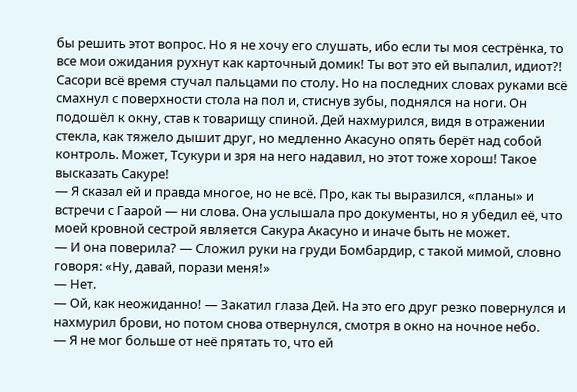бы решить этот вопрос. Но я не хочу его слушать, ибо если ты моя сестрёнка, то все мои ожидания рухнут как карточный домик! Ты вот это ей выпалил, идиот?!
Сасори всё время стучал пальцами по столу. Но на последних словах руками всё смахнул с поверхности стола на пол и, стиснув зубы, поднялся на ноги. Он подошёл к окну, став к товарищу спиной. Дей нахмурился, видя в отражении стекла, как тяжело дышит друг, но медленно Акасуно опять берёт над собой контроль. Может, Тсукури и зря на него надавил, но этот тоже хорош! Такое высказать Сакуре!
— Я сказал ей и правда многое, но не всё. Про, как ты выразился, «планы» и встречи с Гаарой — ни слова. Она услышала про документы, но я убедил её, что моей кровной сестрой является Сакура Акасуно и иначе быть не может.
— И она поверила? — Сложил руки на груди Бомбардир, с такой мимой, словно говоря: «Ну, давай, порази меня!»
— Нет.
— Ой, как неожиданно! — Закатил глаза Дей. На это его друг резко повернулся и нахмурил брови, но потом снова отвернулся, смотря в окно на ночное небо.
— Я не мог больше от неё прятать то, что ей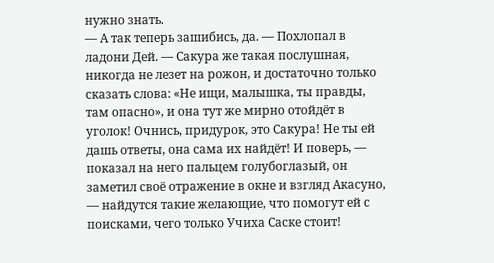нужно знать.
— А так теперь зашибись, да. — Похлопал в ладони Дей. — Сакура же такая послушная, никогда не лезет на рожон, и достаточно только сказать слова: «Не ищи, малышка, ты правды, там опасно», и она тут же мирно отойдёт в уголок! Очнись, придурок, это Сакура! Не ты ей дашь ответы, она сама их найдёт! И поверь, — показал на него пальцем голубоглазый, он заметил своё отражение в окне и взгляд Акасуно, — найдутся такие желающие, что помогут ей с поисками, чего только Учиха Саске стоит!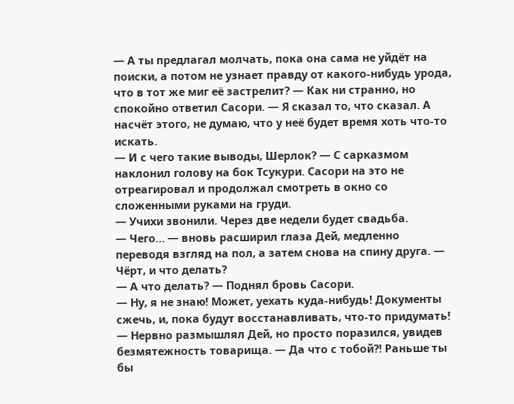— А ты предлагал молчать, пока она сама не уйдёт на поиски, а потом не узнает правду от какого-нибудь урода, что в тот же миг её застрелит? — Как ни странно, но спокойно ответил Сасори. — Я сказал то, что сказал. А насчёт этого, не думаю, что у неё будет время хоть что-то искать.
— И с чего такие выводы, Шерлок? — С сарказмом наклонил голову на бок Тсукури. Сасори на это не отреагировал и продолжал смотреть в окно со сложенными руками на груди.
— Учихи звонили. Через две недели будет свадьба.
— Чего… — вновь расширил глаза Дей, медленно переводя взгляд на пол, а затем снова на спину друга. — Чёрт, и что делать?
— А что делать? — Поднял бровь Сасори.
— Ну, я не знаю! Может, уехать куда-нибудь! Документы сжечь, и, пока будут восстанавливать, что-то придумать! — Нервно размышлял Дей, но просто поразился, увидев безмятежность товарища. — Да что с тобой?! Раньше ты бы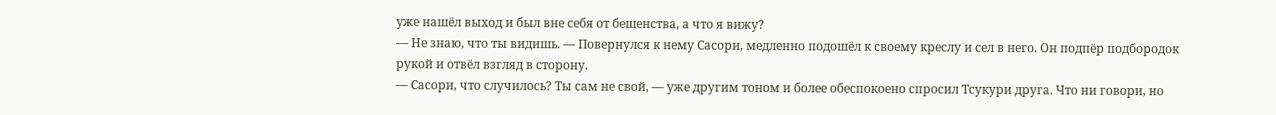уже нашёл выход и был вне себя от бешенства, а что я вижу?
— Не знаю, что ты видишь. — Повернулся к нему Сасори, медленно подошёл к своему креслу и сел в него. Он подпёр подбородок рукой и отвёл взгляд в сторону.
— Сасори, что случилось? Ты сам не свой, — уже другим тоном и более обеспокоено спросил Тсукури друга. Что ни говори, но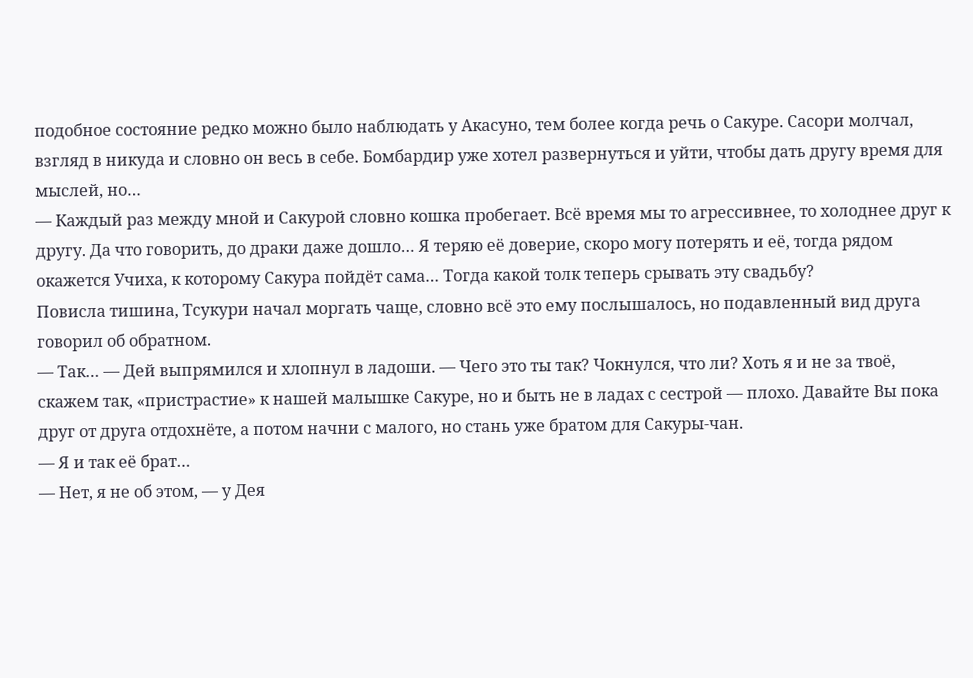подобное состояние редко можно было наблюдать у Акасуно, тем более когда речь о Сакуре. Сасори молчал, взгляд в никуда и словно он весь в себе. Бомбардир уже хотел развернуться и уйти, чтобы дать другу время для мыслей, но…
— Каждый раз между мной и Сакурой словно кошка пробегает. Всё время мы то агрессивнее, то холоднее друг к другу. Да что говорить, до драки даже дошло… Я теряю её доверие, скоро могу потерять и её, тогда рядом окажется Учиха, к которому Сакура пойдёт сама… Тогда какой толк теперь срывать эту свадьбу?
Повисла тишина, Тсукури начал моргать чаще, словно всё это ему послышалось, но подавленный вид друга говорил об обратном.
— Так… — Дей выпрямился и хлопнул в ладоши. — Чего это ты так? Чокнулся, что ли? Хоть я и не за твоё, скажем так, «пристрастие» к нашей малышке Сакуре, но и быть не в ладах с сестрой — плохо. Давайте Вы пока друг от друга отдохнёте, а потом начни с малого, но стань уже братом для Сакуры-чан.
— Я и так её брат…
— Нет, я не об этом, — у Дея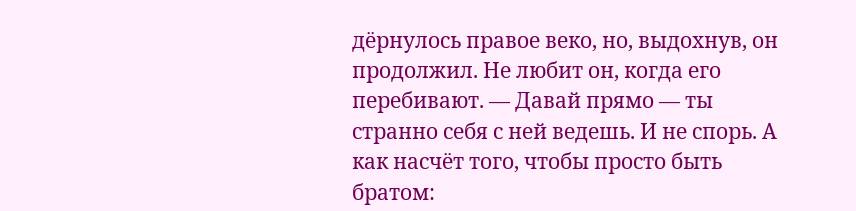дёрнулось правое веко, но, выдохнув, он продолжил. Не любит он, когда его перебивают. — Давай прямо — ты странно себя с ней ведешь. И не спорь. А как насчёт того, чтобы просто быть братом: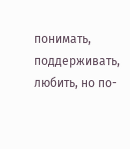понимать, поддерживать, любить, но по-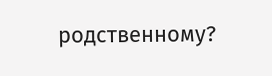родственному?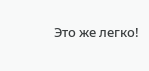Это же легко!